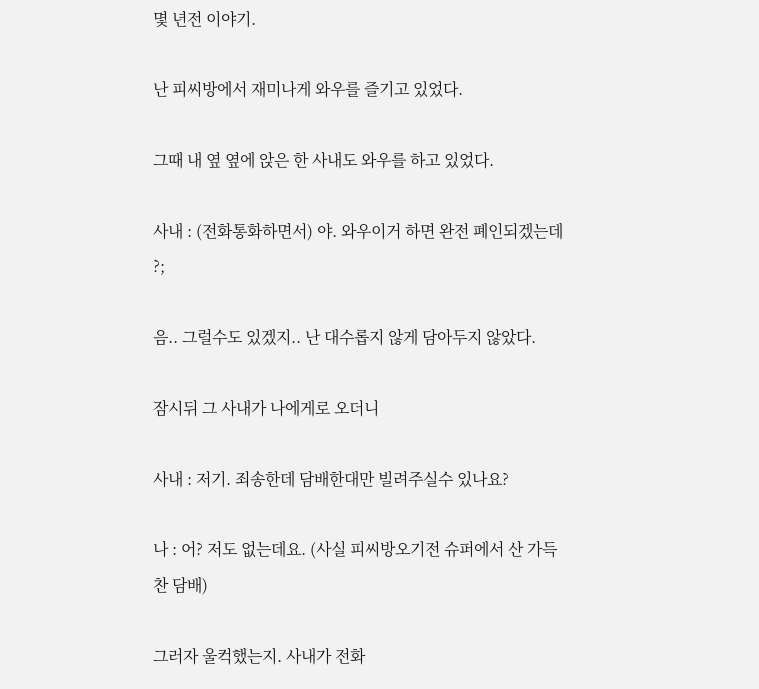몇 년전 이야기.

난 피씨방에서 재미나게 와우를 즐기고 있었다.

그때 내 옆 옆에 앉은 한 사내도 와우를 하고 있었다.

사내 : (전화통화하면서) 야. 와우이거 하면 완전 폐인되겠는데 ?;

음.. 그럴수도 있겠지.. 난 대수롭지 않게 담아두지 않았다.

잠시뒤 그 사내가 나에게로 오더니

사내 : 저기. 죄송한데 담배한대만 빌려주실수 있나요?

나 : 어? 저도 없는데요. (사실 피씨방오기전 슈퍼에서 산 가득찬 담배)

그러자 울컥했는지. 사내가 전화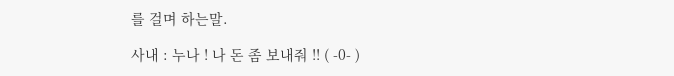를 걸며 하는말.

사내 : 누나 ! 나 돈 좀 보내줘 !! ( -0- )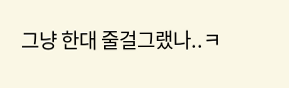그냥 한대 줄걸그랬나..ㅋ